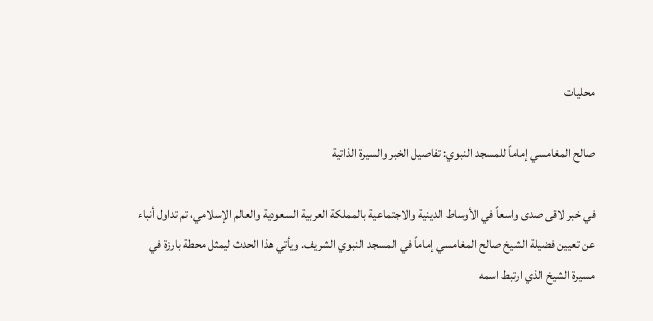محليات

صالح المغامسي إماماً للمسجد النبوي: تفاصيل الخبر والسيرة الذاتية

في خبر لاقى صدى واسعاً في الأوساط الدينية والاجتماعية بالمملكة العربية السعودية والعالم الإسلامي، تم تداول أنباء عن تعيين فضيلة الشيخ صالح المغامسي إماماً في المسجد النبوي الشريف. ويأتي هذا الحدث ليمثل محطة بارزة في مسيرة الشيخ الذي ارتبط اسمه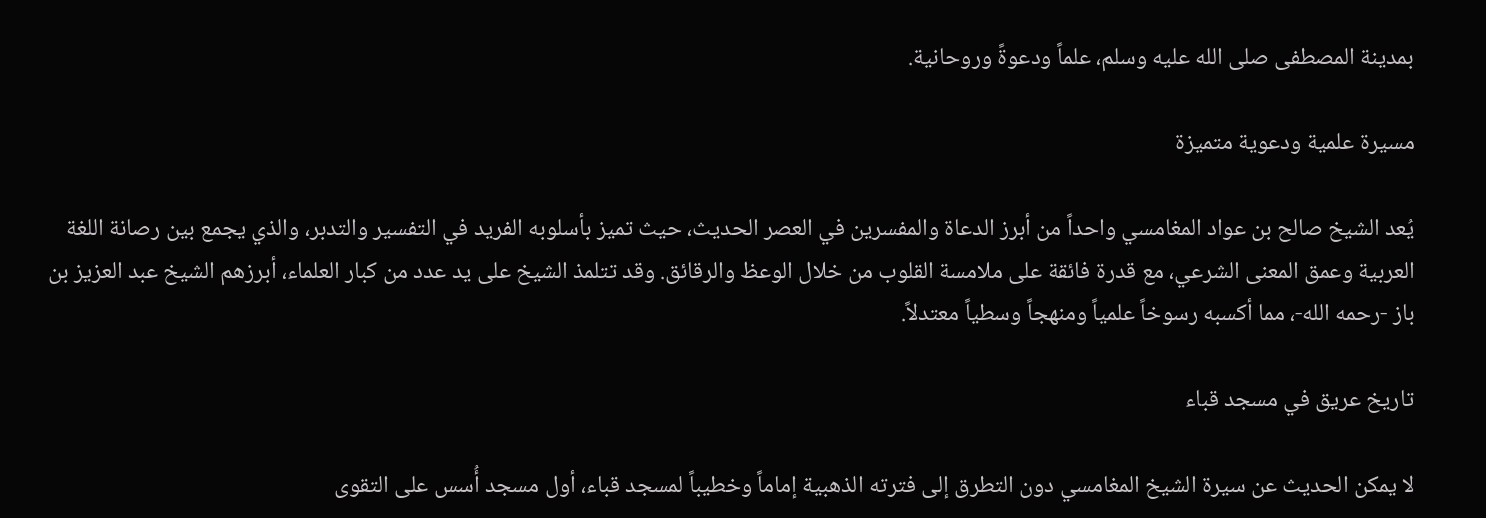بمدينة المصطفى صلى الله عليه وسلم، علماً ودعوةً وروحانية.

مسيرة علمية ودعوية متميزة

يُعد الشيخ صالح بن عواد المغامسي واحداً من أبرز الدعاة والمفسرين في العصر الحديث، حيث تميز بأسلوبه الفريد في التفسير والتدبر، والذي يجمع بين رصانة اللغة العربية وعمق المعنى الشرعي، مع قدرة فائقة على ملامسة القلوب من خلال الوعظ والرقائق. وقد تتلمذ الشيخ على يد عدد من كبار العلماء، أبرزهم الشيخ عبد العزيز بن باز -رحمه الله-، مما أكسبه رسوخاً علمياً ومنهجاً وسطياً معتدلاً.

تاريخ عريق في مسجد قباء

لا يمكن الحديث عن سيرة الشيخ المغامسي دون التطرق إلى فترته الذهبية إماماً وخطيباً لمسجد قباء، أول مسجد أُسس على التقوى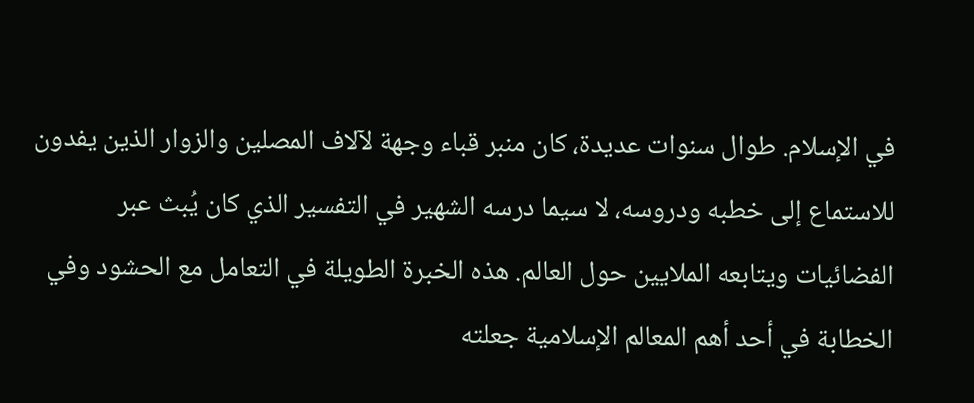في الإسلام. طوال سنوات عديدة، كان منبر قباء وجهة لآلاف المصلين والزوار الذين يفدون للاستماع إلى خطبه ودروسه، لا سيما درسه الشهير في التفسير الذي كان يُبث عبر الفضائيات ويتابعه الملايين حول العالم. هذه الخبرة الطويلة في التعامل مع الحشود وفي الخطابة في أحد أهم المعالم الإسلامية جعلته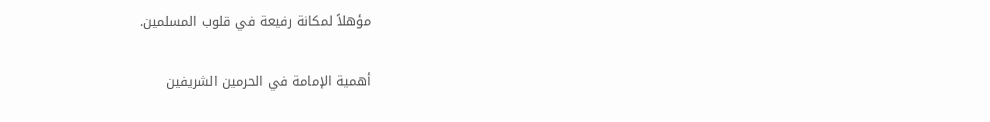مؤهلاً لمكانة رفيعة في قلوب المسلمين.

أهمية الإمامة في الحرمين الشريفين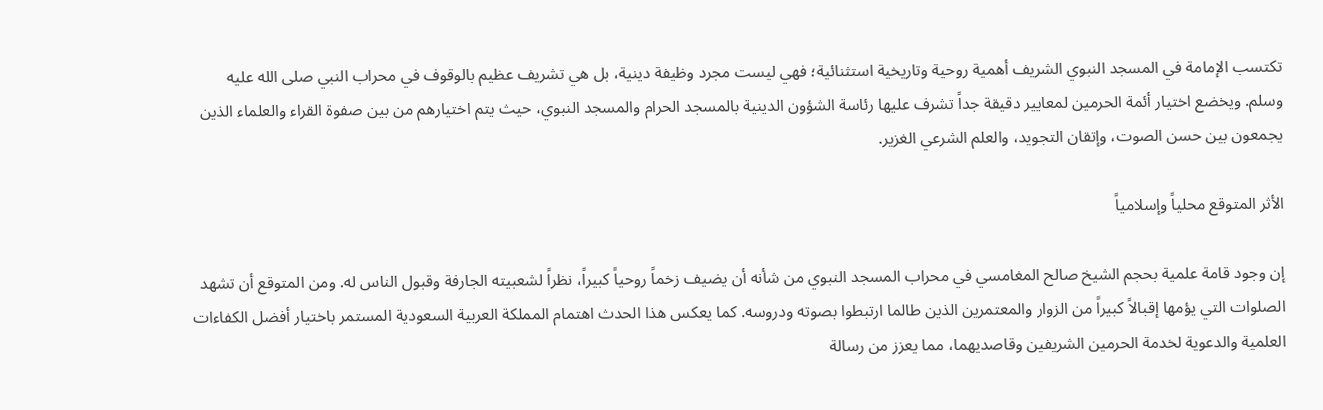تكتسب الإمامة في المسجد النبوي الشريف أهمية روحية وتاريخية استثنائية؛ فهي ليست مجرد وظيفة دينية، بل هي تشريف عظيم بالوقوف في محراب النبي صلى الله عليه وسلم. ويخضع اختيار أئمة الحرمين لمعايير دقيقة جداً تشرف عليها رئاسة الشؤون الدينية بالمسجد الحرام والمسجد النبوي، حيث يتم اختيارهم من بين صفوة القراء والعلماء الذين يجمعون بين حسن الصوت، وإتقان التجويد، والعلم الشرعي الغزير.

الأثر المتوقع محلياً وإسلامياً

إن وجود قامة علمية بحجم الشيخ صالح المغامسي في محراب المسجد النبوي من شأنه أن يضيف زخماً روحياً كبيراً، نظراً لشعبيته الجارفة وقبول الناس له. ومن المتوقع أن تشهد الصلوات التي يؤمها إقبالاً كبيراً من الزوار والمعتمرين الذين طالما ارتبطوا بصوته ودروسه. كما يعكس هذا الحدث اهتمام المملكة العربية السعودية المستمر باختيار أفضل الكفاءات العلمية والدعوية لخدمة الحرمين الشريفين وقاصديهما، مما يعزز من رسالة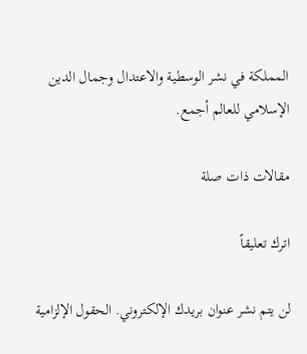المملكة في نشر الوسطية والاعتدال وجمال الدين الإسلامي للعالم أجمع.

مقالات ذات صلة

اترك تعليقاً

لن يتم نشر عنوان بريدك الإلكتروني. الحقول الإلزامية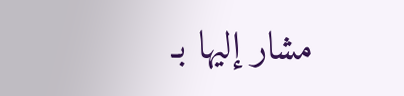مشار إليها بـ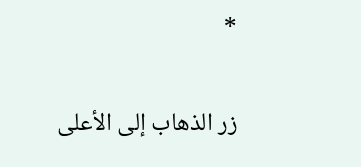*

زر الذهاب إلى الأعلى